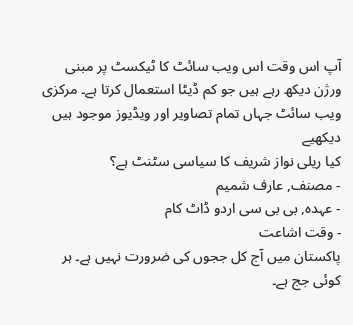آپ اس وقت اس ویب سائٹ کا ٹیکسٹ پر مبنی ورژن دیکھ رہے ہیں جو کم ڈیٹا استعمال کرتا ہے۔ مرکزی ویب سائٹ جہاں تمام تصاویر اور ویڈیوز موجود ہیں دیکھیے
کیا ریلی نواز شریف کا سیاسی سٹنٹ ہے؟
- مصنف, عارف شمیم
- عہدہ, بی بی سی اردو ڈاٹ کام
- وقت اشاعت
پاکستان میں آج کل ججوں کی ضرورت نہیں ہے۔ ہر کوئی جج ہے۔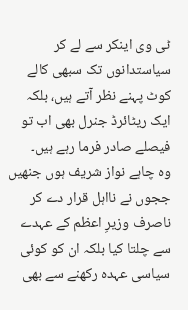ٹی وی اینکر سے لے کر سیاستدانوں تک سبھی کالے کوٹ پہنے نظر آتے ہیں، بلکہ ایک ریٹائرڈ جنرل بھی اب تو فیصلے صادر فرما رہے ہیں۔
وہ چاہے نواز شریف ہوں جنھیں ججوں نے نااہل قرار دے کر ناصرف وزیرِ اعظم کے عہدے سے چلتا کیا بلکہ ان کو کوئی سیاسی عہدہ رکھنے سے بھی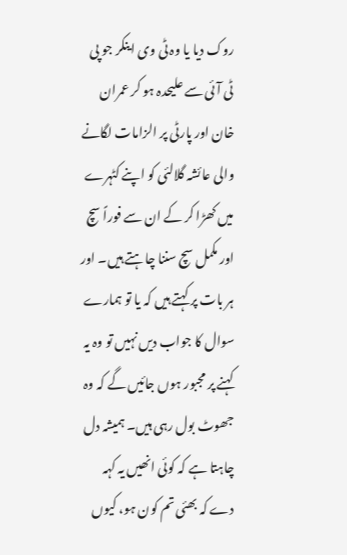روک دیا یا وہ ٹی وی اینکر جو پی ٹی آئی سے علیحدہ ہو کر عمران خان اور پارٹی پر الزامات لگانے والی عائشہ گلالئی کو اپنے کٹہرے میں کھڑا کر کے ان سے فوراً سچ اور مکمل سچ سننا چاہتے ہیں۔ اور ہر بات پر کہتے ہیں کہ یا تو ہمارے سوال کا جواب دیں نہیں تو وہ یہ کہنے پر مجبور ہوں جائیں گے کہ وہ جھوٹ بول رہی ہیں۔ ہمیشہ دل چاہتا ہے کہ کوئی انھیں یہ کہہ دے کہ بھئی تم کون ہو، کیوں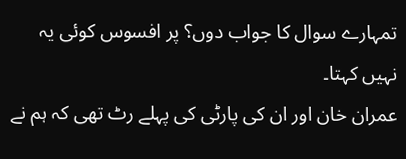تمہارے سوال کا جواب دوں؟ پر افسوس کوئی یہ نہیں کہتا۔
عمران خان اور ان کی پارٹی کی پہلے رٹ تھی کہ ہم نے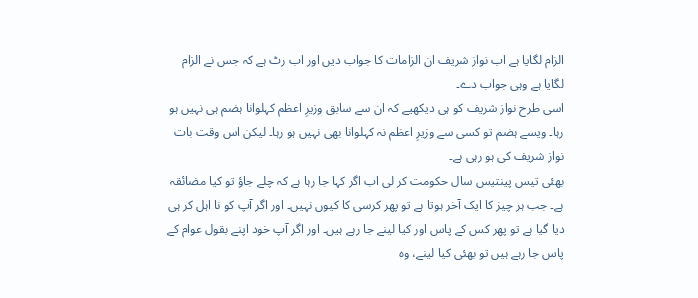الزام لگایا ہے اب نواز شریف ان الزامات کا جواب دیں اور اب رٹ ہے کہ جس نے الزام لگایا ہے وہی جواب دے۔
اسی طرح نواز شریف کو ہی دیکھیے کہ ان سے سابق وزیرِ اعظم کہلوانا ہضم ہی نہیں ہو رہا۔ ویسے ہضم تو کسی سے وزیرِ اعظم نہ کہلوانا بھی نہیں ہو رہا۔ لیکن اس وقت بات نواز شریف کی ہو رہی ہے۔
بھئی تیس پینتیس سال حکومت کر لی اب اگر کہا جا رہا ہے کہ چلے جاؤ تو کیا مضائقہ ہے۔ جب ہر چیز کا ایک آخر ہوتا ہے تو پھر کرسی کا کیوں نہیں۔ اور اگر آپ کو نا اہل کر ہی دیا گیا ہے تو پھر کس کے پاس اور کیا لینے جا رہے ہیں۔ اور اگر آپ خود اپنے بقول عوام کے پاس جا رہے ہیں تو بھئی کیا لینے، وہ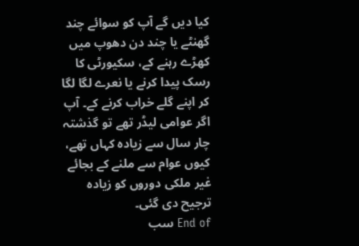کیا دیں گے آپ کو سوائے چند گھنٹے یا چند دن دھوپ میں کھڑے رہنے کے، سکیورٹی کا رسک پیدا کرنے یا نعرے لگا لگا کر اپنے گلے خراب کرنے کے۔ آپ اگر عوامی لیڈر تھے تو گذشتہ چار سال سے زیادہ کہاں تھے، کیوں عوام سے ملنے کے بجائے غیر ملکی دوروں کو زیادہ ترجیح دی گئی۔
End of سب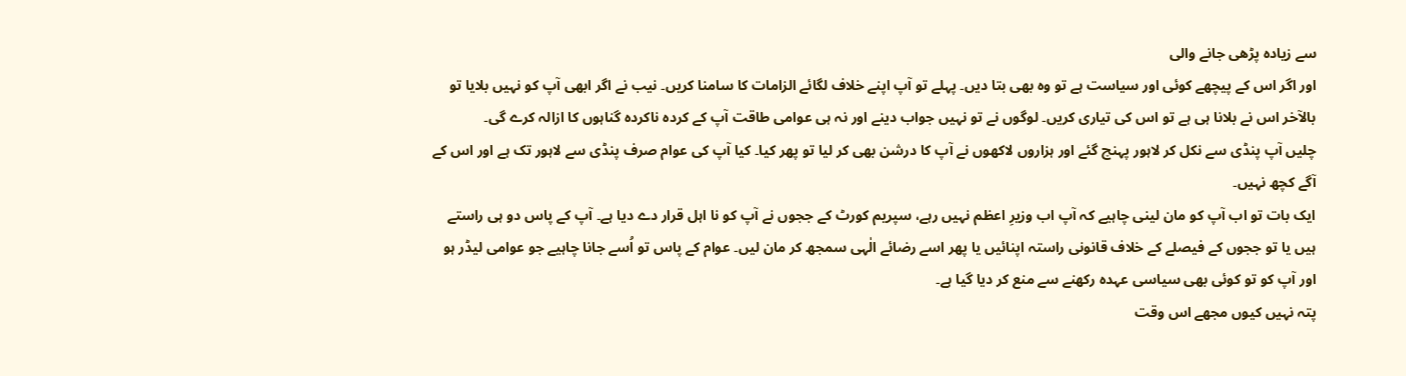سے زیادہ پڑھی جانے والی
اور اگر اس کے پیچھے کوئی اور سیاست ہے تو وہ بھی بتا دیں۔ پہلے تو آپ اپنے خلاف لگائے الزامات کا سامنا کریں۔ نیب نے اگر ابھی آپ کو نہیں بلایا تو بالآخر اس نے بلانا ہی ہے تو اس کی تیاری کریں۔ لوگوں نے تو نہیں جواب دینے اور نہ ہی عوامی طاقت آپ کے کردہ ناکردہ گناہوں کا ازالہ کرے گی۔
چلیں آپ پنڈی سے نکل کر لاہور پہنچ گئے اور ہزاروں لاکھوں نے آپ کا درشن بھی کر لیا تو پھر کیا۔ کیا آپ کی عوام صرف پنڈی سے لاہور تک ہے اور اس کے آگے کچھ نہیں۔
ایک بات تو اب آپ کو مان لینی چاہیے کہ آپ اب وزیرِ اعظم نہیں رہے، سپریم کورٹ کے ججوں نے آپ کو نا اہل قرار دے دیا ہے۔ آپ کے پاس دو ہی راستے ہیں یا تو ججوں کے فیصلے کے خلاف قانونی راستہ اپنائیں یا پھر اسے رضائے الٰہی سمجھ کر مان لیں۔ عوام کے پاس تو اُسے جانا چاہیے جو عوامی لیڈر ہو اور آپ کو تو کوئی بھی سیاسی عہدہ رکھنے سے منع کر دیا گیا ہے۔
پتہ نہیں کیوں مجھے اس وقت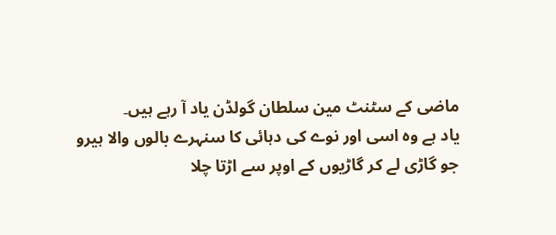ماضی کے سٹنٹ مین سلطان گولڈن یاد آ رہے ہیں۔
یاد ہے وہ اسی اور نوے کی دہائی کا سنہرے بالوں والا ہیرو جو گاڑی لے کر گاڑیوں کے اوپر سے اڑتا چلا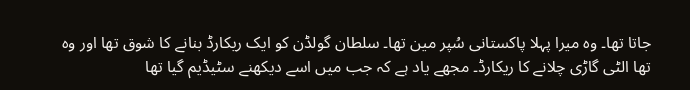جاتا تھا۔ وہ میرا پہلا پاکستانی سُپر مین تھا۔ سلطان گولڈن کو ایک ریکارڈ بنانے کا شوق تھا اور وہ تھا الٹی گاڑی چلانے کا ریکارڈ۔ مجھے یاد ہے کہ جب میں اسے دیکھنے سٹیڈیم گیا تھا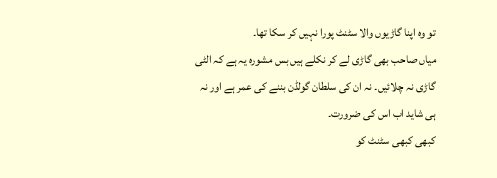تو وہ اپنا گاڑیوں والا سٹنٹ پورا نہیں کر سکا تھا۔
میاں صاحب بھی گاڑی لے کر نکلے ہیں بس مشورہ یہ ہے کہ الٹی گاڑی نہ چلائیں۔ نہ ان کی سلطان گولڈن بننے کی عمر ہے اور نہ ہی شاید اب اس کی ضرورت۔
کبھی کبھی سٹنٹ کو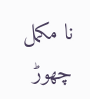نا مکمل چھوڑ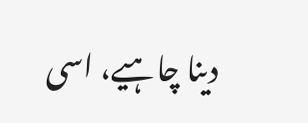دینا چاہیے، اسی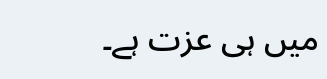میں ہی عزت ہے۔